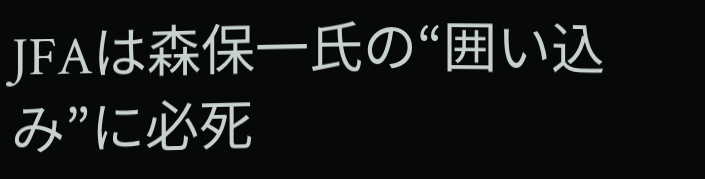JFAは森保一氏の“囲い込み”に必死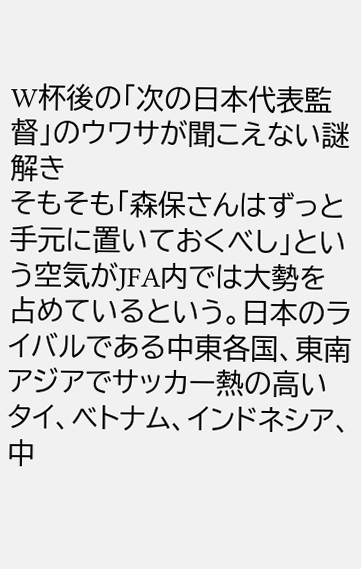W杯後の「次の日本代表監督」のウワサが聞こえない謎解き
そもそも「森保さんはずっと手元に置いておくべし」という空気がJFA内では大勢を占めているという。日本のライバルである中東各国、東南アジアでサッカー熱の高いタイ、ベトナム、インドネシア、中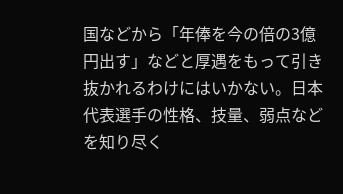国などから「年俸を今の倍の3億円出す」などと厚遇をもって引き抜かれるわけにはいかない。日本代表選手の性格、技量、弱点などを知り尽く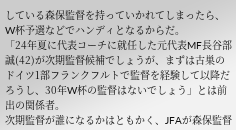している森保監督を持っていかれてしまったら、W杯予選などでハンディとなるからだ。
「24年夏に代表コーチに就任した元代表MF長谷部誠(42)が次期監督候補でしょうが、まずは古巣のドイツ1部フランクフルトで監督を経験して以降だろうし、30年W杯の監督はないでしょう」とは前出の関係者。
次期監督が誰になるかはともかく、JFAが森保監督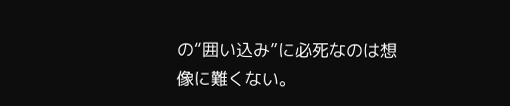の“囲い込み”に必死なのは想像に難くない。